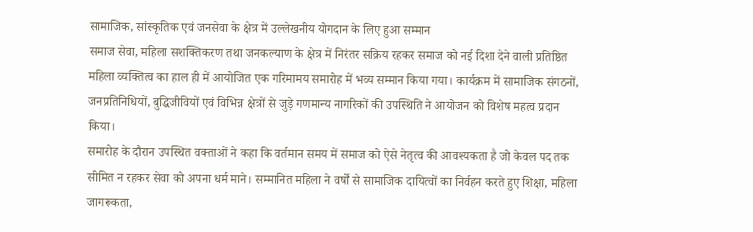सामाजिक, सांस्कृतिक एवं जनसेवा के क्षेत्र में उल्लेखनीय योगदान के लिए हुआ सम्मान
समाज सेवा, महिला सशक्तिकरण तथा जनकल्याण के क्षेत्र में निरंतर सक्रिय रहकर समाज को नई दिशा देने वाली प्रतिष्ठित महिला व्यक्तित्व का हाल ही में आयोजित एक गरिमामय समारोह में भव्य सम्मान किया गया। कार्यक्रम में सामाजिक संगठनों, जनप्रतिनिधियों, बुद्धिजीवियों एवं विभिन्न क्षेत्रों से जुड़े गणमान्य नागरिकों की उपस्थिति ने आयोजन को विशेष महत्व प्रदान किया।
समारोह के दौरान उपस्थित वक्ताओं ने कहा कि वर्तमान समय में समाज को ऐसे नेतृत्व की आवश्यकता है जो केवल पद तक सीमित न रहकर सेवा को अपना धर्म माने। सम्मानित महिला ने वर्षों से सामाजिक दायित्वों का निर्वहन करते हुए शिक्षा, महिला जागरूकता,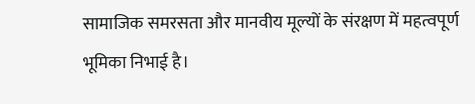सामाजिक समरसता और मानवीय मूल्यों के संरक्षण में महत्वपूर्ण भूमिका निभाई है।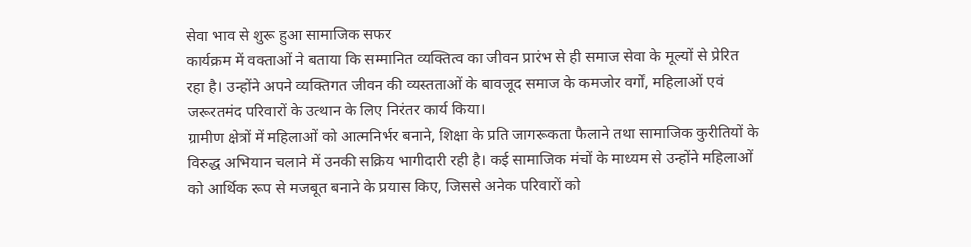सेवा भाव से शुरू हुआ सामाजिक सफर
कार्यक्रम में वक्ताओं ने बताया कि सम्मानित व्यक्तित्व का जीवन प्रारंभ से ही समाज सेवा के मूल्यों से प्रेरित रहा है। उन्होंने अपने व्यक्तिगत जीवन की व्यस्तताओं के बावजूद समाज के कमजोर वर्गों, महिलाओं एवं जरूरतमंद परिवारों के उत्थान के लिए निरंतर कार्य किया।
ग्रामीण क्षेत्रों में महिलाओं को आत्मनिर्भर बनाने, शिक्षा के प्रति जागरूकता फैलाने तथा सामाजिक कुरीतियों के विरुद्ध अभियान चलाने में उनकी सक्रिय भागीदारी रही है। कई सामाजिक मंचों के माध्यम से उन्होंने महिलाओं को आर्थिक रूप से मजबूत बनाने के प्रयास किए, जिससे अनेक परिवारों को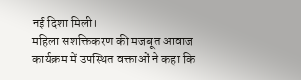नई दिशा मिली।
महिला सशक्तिकरण की मजबूत आवाज
कार्यक्रम में उपस्थित वक्ताओं ने कहा कि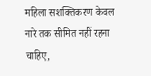महिला सशक्तिकरण केवल नारे तक सीमित नहीं रहना चाहिए,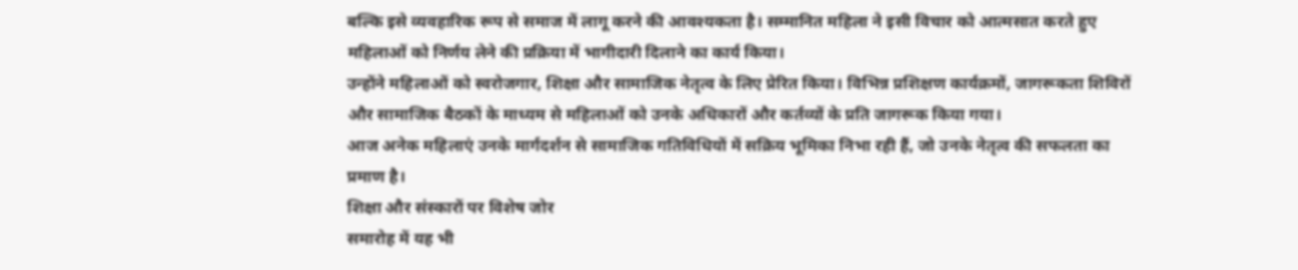बल्कि इसे व्यवहारिक रूप से समाज में लागू करने की आवश्यकता है। सम्मानित महिला ने इसी विचार को आत्मसात करते हुए महिलाओं को निर्णय लेने की प्रक्रिया में भागीदारी दिलाने का कार्य किया।
उन्होंने महिलाओं को स्वरोजगार, शिक्षा और सामाजिक नेतृत्व के लिए प्रेरित किया। विभिन्न प्रशिक्षण कार्यक्रमों, जागरूकता शिविरों और सामाजिक बैठकों के माध्यम से महिलाओं को उनके अधिकारों और कर्तव्यों के प्रति जागरूक किया गया।
आज अनेक महिलाएं उनके मार्गदर्शन से सामाजिक गतिविधियों में सक्रिय भूमिका निभा रही हैं, जो उनके नेतृत्व की सफलता का प्रमाण है।
शिक्षा और संस्कारों पर विशेष जोर
समारोह में यह भी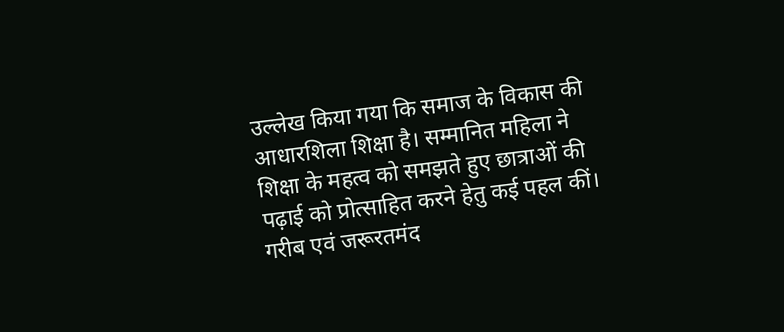उल्लेख किया गया कि समाज के विकास की आधारशिला शिक्षा है। सम्मानित महिला ने शिक्षा के महत्व को समझते हुए छात्राओं की पढ़ाई को प्रोत्साहित करने हेतु कई पहल कीं।
गरीब एवं जरूरतमंद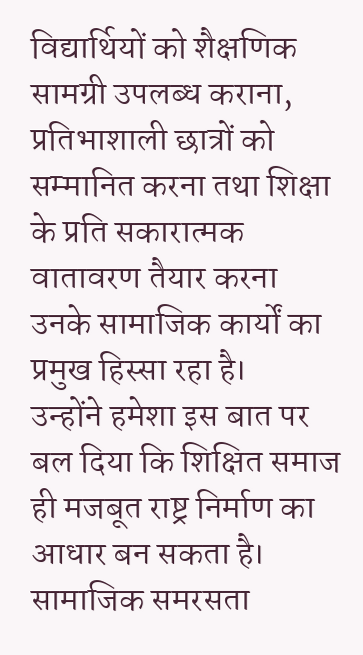विद्यार्थियों को शैक्षणिक सामग्री उपलब्ध कराना, प्रतिभाशाली छात्रों को सम्मानित करना तथा शिक्षा के प्रति सकारात्मक वातावरण तैयार करना उनके सामाजिक कार्यों का प्रमुख हिस्सा रहा है।
उन्होंने हमेशा इस बात पर बल दिया कि शिक्षित समाज ही मजबूत राष्ट्र निर्माण का आधार बन सकता है।
सामाजिक समरसता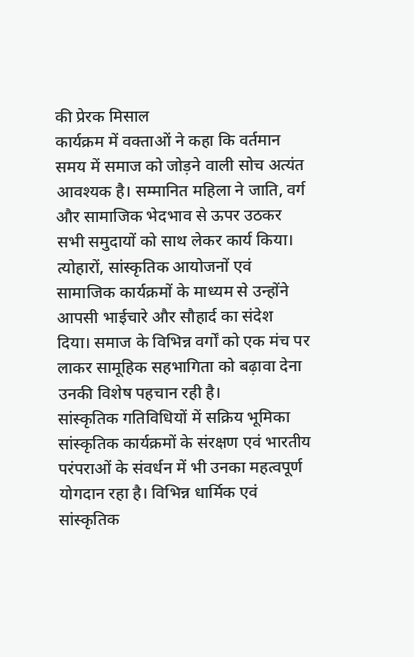की प्रेरक मिसाल
कार्यक्रम में वक्ताओं ने कहा कि वर्तमान समय में समाज को जोड़ने वाली सोच अत्यंत आवश्यक है। सम्मानित महिला ने जाति, वर्ग और सामाजिक भेदभाव से ऊपर उठकर सभी समुदायों को साथ लेकर कार्य किया।
त्योहारों, सांस्कृतिक आयोजनों एवं सामाजिक कार्यक्रमों के माध्यम से उन्होंने आपसी भाईचारे और सौहार्द का संदेश दिया। समाज के विभिन्न वर्गों को एक मंच पर लाकर सामूहिक सहभागिता को बढ़ावा देना उनकी विशेष पहचान रही है।
सांस्कृतिक गतिविधियों में सक्रिय भूमिका
सांस्कृतिक कार्यक्रमों के संरक्षण एवं भारतीय परंपराओं के संवर्धन में भी उनका महत्वपूर्ण योगदान रहा है। विभिन्न धार्मिक एवं सांस्कृतिक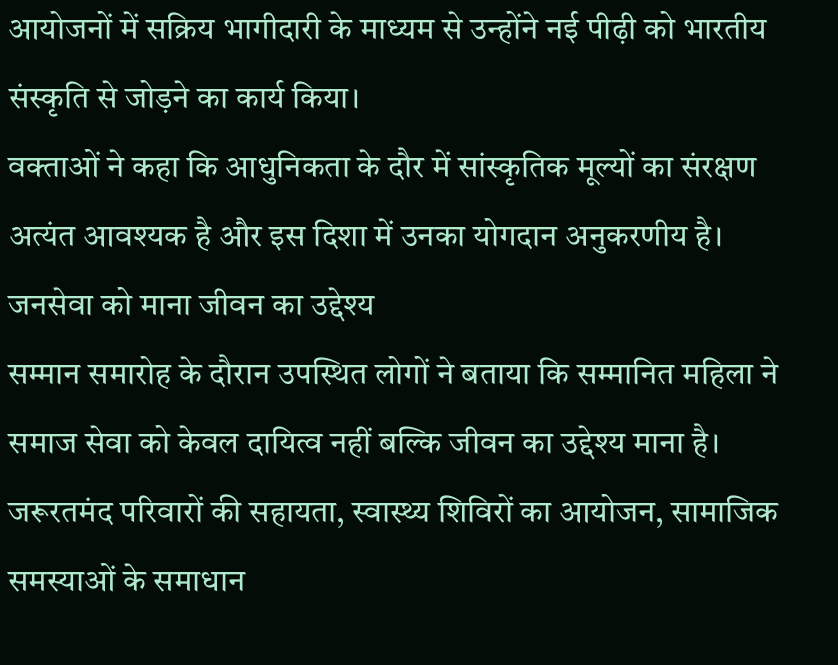आयोजनों में सक्रिय भागीदारी के माध्यम से उन्होंने नई पीढ़ी को भारतीय संस्कृति से जोड़ने का कार्य किया।
वक्ताओं ने कहा कि आधुनिकता के दौर में सांस्कृतिक मूल्यों का संरक्षण अत्यंत आवश्यक है और इस दिशा में उनका योगदान अनुकरणीय है।
जनसेवा को माना जीवन का उद्देश्य
सम्मान समारोह के दौरान उपस्थित लोगों ने बताया कि सम्मानित महिला ने समाज सेवा को केवल दायित्व नहीं बल्कि जीवन का उद्देश्य माना है। जरूरतमंद परिवारों की सहायता, स्वास्थ्य शिविरों का आयोजन, सामाजिक समस्याओं के समाधान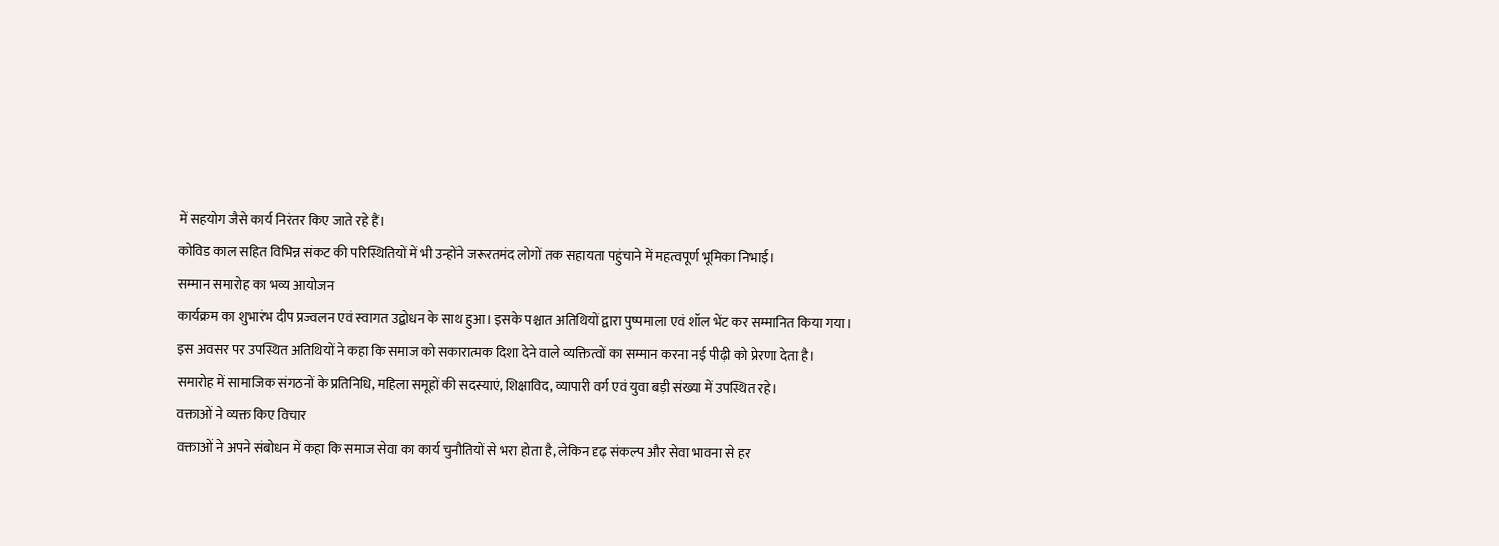में सहयोग जैसे कार्य निरंतर किए जाते रहे हैं।
कोविड काल सहित विभिन्न संकट की परिस्थितियों में भी उन्होंने जरूरतमंद लोगों तक सहायता पहुंचाने में महत्वपूर्ण भूमिका निभाई।
सम्मान समारोह का भव्य आयोजन
कार्यक्रम का शुभारंभ दीप प्रज्वलन एवं स्वागत उद्बोधन के साथ हुआ। इसके पश्चात अतिथियों द्वारा पुष्पमाला एवं शॉल भेंट कर सम्मानित किया गया।
इस अवसर पर उपस्थित अतिथियों ने कहा कि समाज को सकारात्मक दिशा देने वाले व्यक्तित्वों का सम्मान करना नई पीढ़ी को प्रेरणा देता है।
समारोह में सामाजिक संगठनों के प्रतिनिधि, महिला समूहों की सदस्याएं, शिक्षाविद, व्यापारी वर्ग एवं युवा बड़ी संख्या में उपस्थित रहे।
वक्ताओं ने व्यक्त किए विचार
वक्ताओं ने अपने संबोधन में कहा कि समाज सेवा का कार्य चुनौतियों से भरा होता है, लेकिन दृढ़ संकल्प और सेवा भावना से हर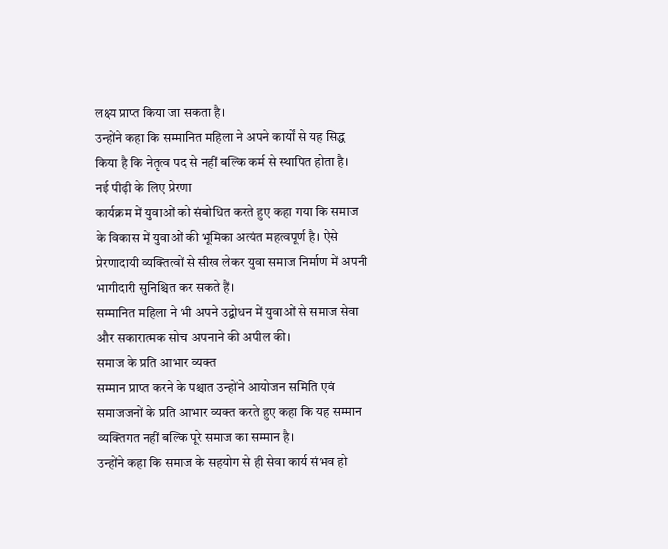लक्ष्य प्राप्त किया जा सकता है।
उन्होंने कहा कि सम्मानित महिला ने अपने कार्यों से यह सिद्ध किया है कि नेतृत्व पद से नहीं बल्कि कर्म से स्थापित होता है।
नई पीढ़ी के लिए प्रेरणा
कार्यक्रम में युवाओं को संबोधित करते हुए कहा गया कि समाज के विकास में युवाओं की भूमिका अत्यंत महत्वपूर्ण है। ऐसे प्रेरणादायी व्यक्तित्वों से सीख लेकर युवा समाज निर्माण में अपनी भागीदारी सुनिश्चित कर सकते हैं।
सम्मानित महिला ने भी अपने उद्बोधन में युवाओं से समाज सेवा और सकारात्मक सोच अपनाने की अपील की।
समाज के प्रति आभार व्यक्त
सम्मान प्राप्त करने के पश्चात उन्होंने आयोजन समिति एवं समाजजनों के प्रति आभार व्यक्त करते हुए कहा कि यह सम्मान व्यक्तिगत नहीं बल्कि पूरे समाज का सम्मान है।
उन्होंने कहा कि समाज के सहयोग से ही सेवा कार्य संभव हो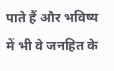पाते हैं और भविष्य में भी वे जनहित के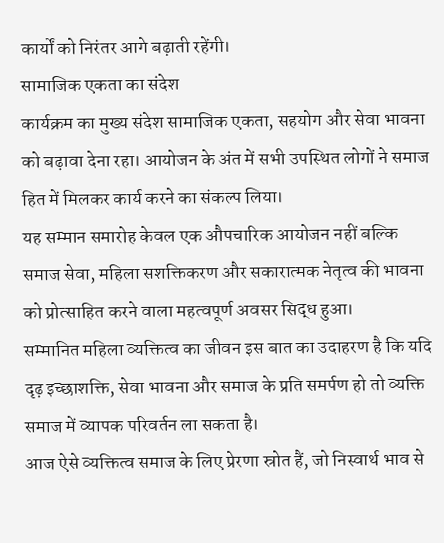कार्यों को निरंतर आगे बढ़ाती रहेंगी।
सामाजिक एकता का संदेश
कार्यक्रम का मुख्य संदेश सामाजिक एकता, सहयोग और सेवा भावना को बढ़ावा देना रहा। आयोजन के अंत में सभी उपस्थित लोगों ने समाज हित में मिलकर कार्य करने का संकल्प लिया।
यह सम्मान समारोह केवल एक औपचारिक आयोजन नहीं बल्कि समाज सेवा, महिला सशक्तिकरण और सकारात्मक नेतृत्व की भावना को प्रोत्साहित करने वाला महत्वपूर्ण अवसर सिद्ध हुआ।
सम्मानित महिला व्यक्तित्व का जीवन इस बात का उदाहरण है कि यदि दृढ़ इच्छाशक्ति, सेवा भावना और समाज के प्रति समर्पण हो तो व्यक्ति समाज में व्यापक परिवर्तन ला सकता है।
आज ऐसे व्यक्तित्व समाज के लिए प्रेरणा स्रोत हैं, जो निस्वार्थ भाव से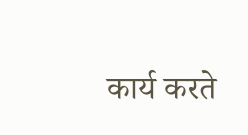कार्य करते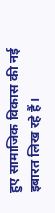हुए सामाजिक विकास की नई इबारत लिख रहे हैं।